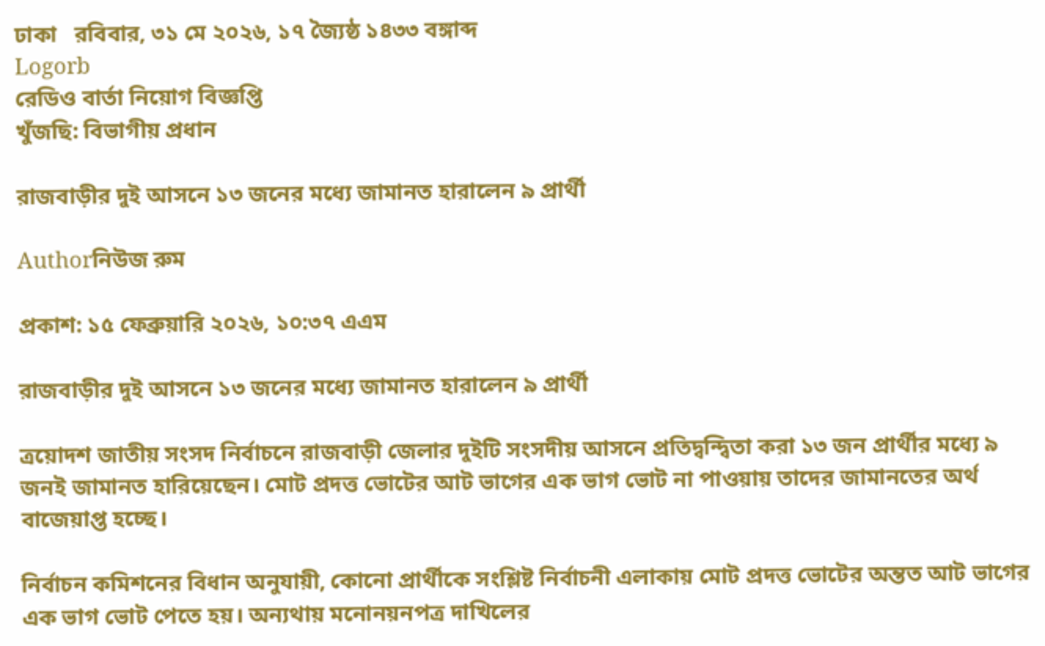ঢাকা   রবিবার, ৩১ মে ২০২৬, ১৭ জ্যৈষ্ঠ ১৪৩৩ বঙ্গাব্দ
Logorb
রেডিও বার্তা নিয়োগ বিজ্ঞপ্তি
খুঁজছি: বিভাগীয় প্রধান

রাজবাড়ীর দুই আসনে ১৩ জনের মধ্যে জামানত হারালেন ৯ প্রার্থী

Authorনিউজ রুম

প্রকাশ: ১৫ ফেব্রুয়ারি ২০২৬, ১০:৩৭ এএম

রাজবাড়ীর দুই আসনে ১৩ জনের মধ্যে জামানত হারালেন ৯ প্রার্থী

ত্রয়োদশ জাতীয় সংসদ নির্বাচনে রাজবাড়ী জেলার দুইটি সংসদীয় আসনে প্রতিদ্বন্দ্বিতা করা ১৩ জন প্রার্থীর মধ্যে ৯ জনই জামানত হারিয়েছেন। মোট প্রদত্ত ভোটের আট ভাগের এক ভাগ ভোট না পাওয়ায় তাদের জামানতের অর্থ বাজেয়াপ্ত হচ্ছে।

নির্বাচন কমিশনের বিধান অনুযায়ী, কোনো প্রার্থীকে সংশ্লিষ্ট নির্বাচনী এলাকায় মোট প্রদত্ত ভোটের অন্তত আট ভাগের এক ভাগ ভোট পেতে হয়। অন্যথায় মনোনয়নপত্র দাখিলের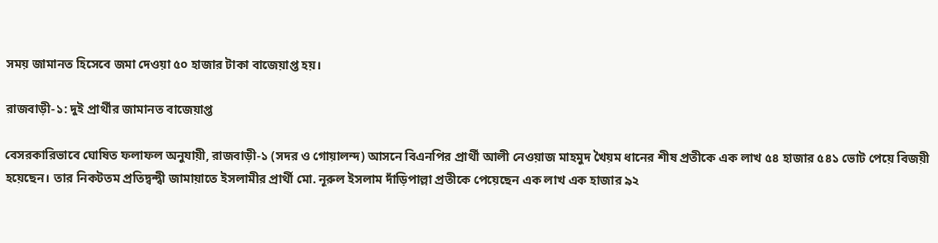সময় জামানত হিসেবে জমা দেওয়া ৫০ হাজার টাকা বাজেয়াপ্ত হয়।

রাজবাড়ী-১: দুই প্রার্থীর জামানত বাজেয়াপ্ত

বেসরকারিভাবে ঘোষিত ফলাফল অনুযায়ী, রাজবাড়ী-১ (সদর ও গোয়ালন্দ) আসনে বিএনপির প্রার্থী আলী নেওয়াজ মাহমুদ খৈয়ম ধানের শীষ প্রতীকে এক লাখ ৫৪ হাজার ৫৪১ ভোট পেয়ে বিজয়ী হয়েছেন। তার নিকটতম প্রতিদ্বন্দ্বী জামায়াতে ইসলামীর প্রার্থী মো. নূরুল ইসলাম দাঁড়িপাল্লা প্রতীকে পেয়েছেন এক লাখ এক হাজার ৯২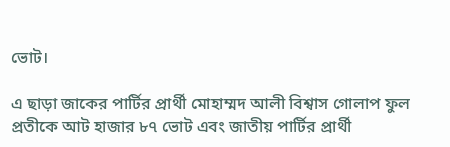ভোট।

এ ছাড়া জাকের পার্টির প্রার্থী মোহাম্মদ আলী বিশ্বাস গোলাপ ফুল প্রতীকে আট হাজার ৮৭ ভোট এবং জাতীয় পার্টির প্রার্থী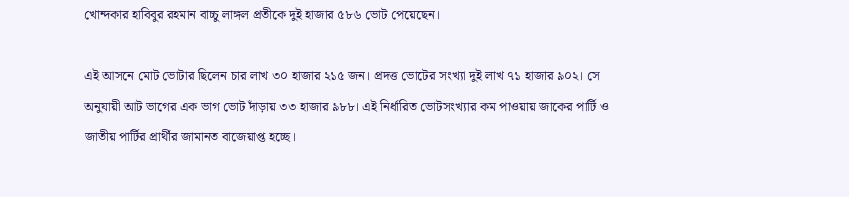খোন্দকার হাবিবুর রহমান বাচ্চু লাঙ্গল প্রতীকে দুই হাজার ৫৮৬ ভোট পেয়েছেন।

এই আসনে মোট ভোটার ছিলেন চার লাখ ৩০ হাজার ২১৫ জন। প্রদত্ত ভোটের সংখ্যা দুই লাখ ৭১ হাজার ৯০২। সে অনুযায়ী আট ভাগের এক ভাগ ভোট দাঁড়ায় ৩৩ হাজার ৯৮৮। এই নির্ধারিত ভোটসংখ্যার কম পাওয়ায় জাকের পার্টি ও জাতীয় পার্টির প্রার্থীর জামানত বাজেয়াপ্ত হচ্ছে।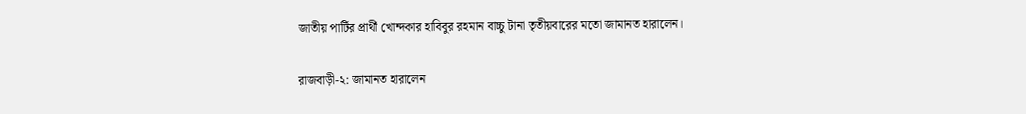জাতীয় পার্টির প্রার্থী খোন্দকার হাবিবুর রহমান বাচ্চু টানা তৃতীয়বারের মতো জামানত হারালেন।

রাজবাড়ী-২: জামানত হারালেন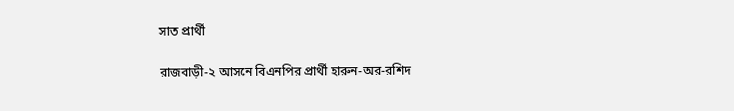সাত প্রার্থী

রাজবাড়ী-২ আসনে বিএনপির প্রার্থী হারুন-অর-রশিদ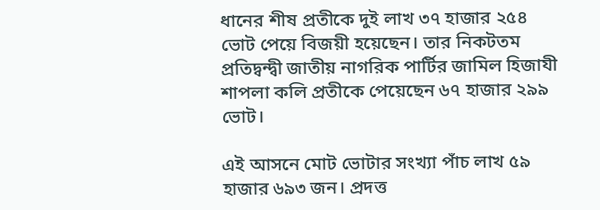ধানের শীষ প্রতীকে দুই লাখ ৩৭ হাজার ২৫৪ ভোট পেয়ে বিজয়ী হয়েছেন। তার নিকটতম প্রতিদ্বন্দ্বী জাতীয় নাগরিক পার্টির জামিল হিজাযী শাপলা কলি প্রতীকে পেয়েছেন ৬৭ হাজার ২৯৯ ভোট।

এই আসনে মোট ভোটার সংখ্যা পাঁচ লাখ ৫৯ হাজার ৬৯৩ জন। প্রদত্ত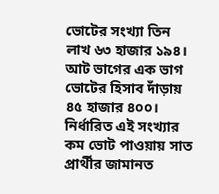ভোটের সংখ্যা তিন লাখ ৬৩ হাজার ১৯৪। আট ভাগের এক ভাগ ভোটের হিসাব দাঁড়ায় ৪৫ হাজার ৪০০। নির্ধারিত এই সংখ্যার কম ভোট পাওয়ায় সাত প্রার্থীর জামানত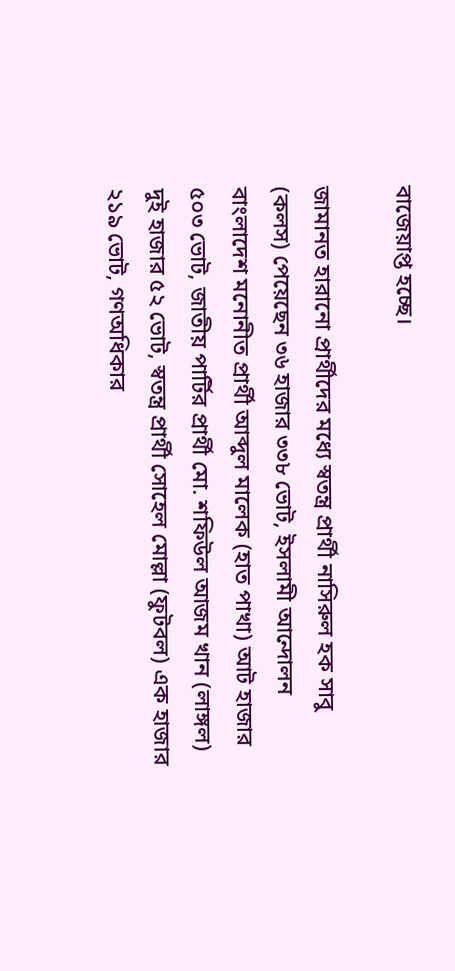বাজেয়াপ্ত হচ্ছে।

জামানত হারানো প্রার্থীদের মধ্যে স্বতন্ত্র প্রার্থী নাসিরুল হক সাবু (কলস) পেয়েছেন ৩৬ হাজার ৩৩৮ ভোট, ইসলামী আন্দোলন বাংলাদেশ মনোনীত প্রার্থী আব্দুল মালেক (হাত পাখা) আট হাজার ৫০৩ ভোট, জাতীয় পার্টির প্রার্থী মো. শফিউল আজম খান (লাঙ্গল) দুই হাজার ৫২ ভোট, স্বতন্ত্র প্রার্থী সোহেল মোল্লা (ফুটবল) এক হাজার ২১৯ ভোট, গণঅধিকার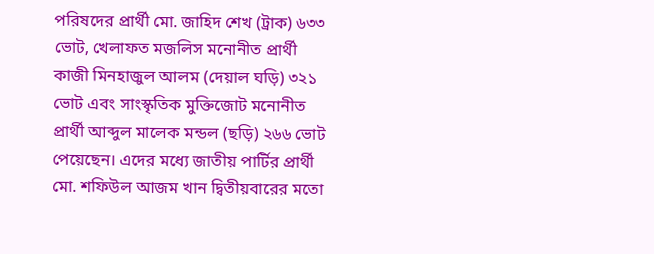পরিষদের প্রার্থী মো. জাহিদ শেখ (ট্রাক) ৬৩৩ ভোট, খেলাফত মজলিস মনোনীত প্রার্থী কাজী মিনহাজুল আলম (দেয়াল ঘড়ি) ৩২১ ভোট এবং সাংস্কৃতিক মুক্তিজোট মনোনীত প্রার্থী আব্দুল মালেক মন্ডল (ছড়ি) ২৬৬ ভোট পেয়েছেন। এদের মধ্যে জাতীয় পার্টির প্রার্থী মো. শফিউল আজম খান দ্বিতীয়বারের মতো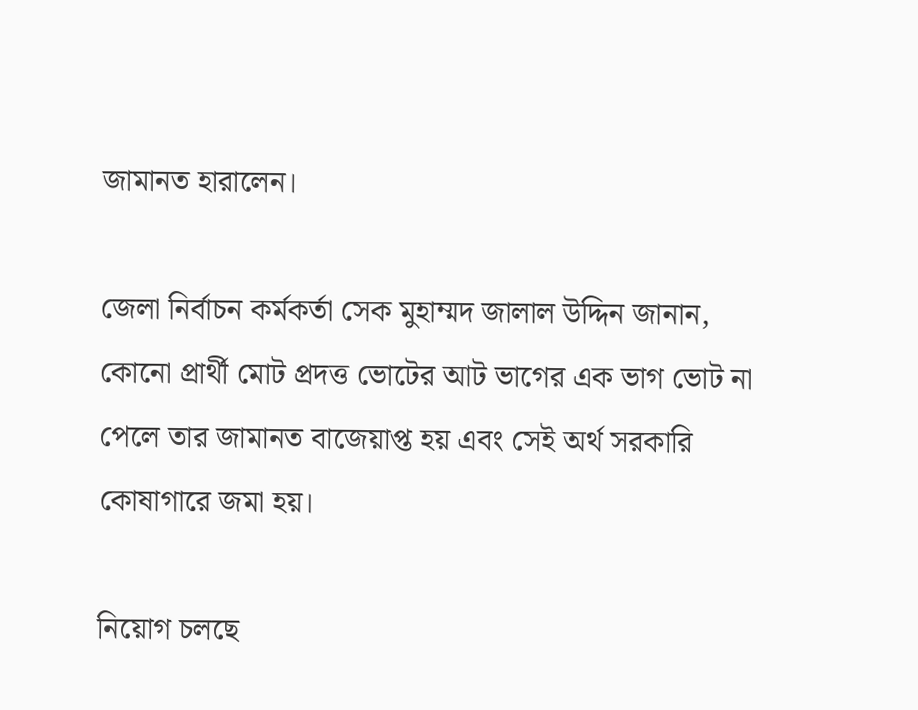জামানত হারালেন।

জেলা নির্বাচন কর্মকর্তা সেক মুহাম্মদ জালাল উদ্দিন জানান, কোনো প্রার্থী মোট প্রদত্ত ভোটের আট ভাগের এক ভাগ ভোট না পেলে তার জামানত বাজেয়াপ্ত হয় এবং সেই অর্থ সরকারি কোষাগারে জমা হয়।

নিয়োগ চলছে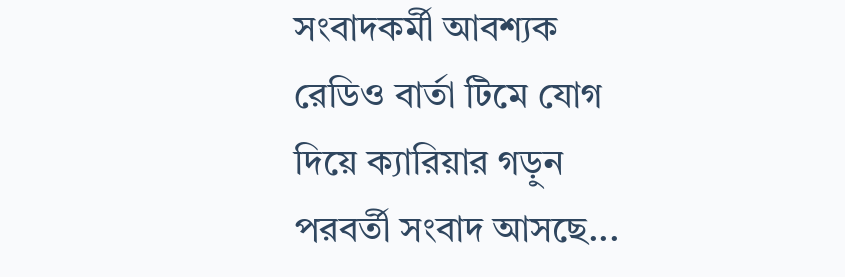সংবাদকর্মী আবশ্যক
রেডিও বার্তা টিমে যোগ দিয়ে ক্যারিয়ার গড়ুন
পরবর্তী সংবাদ আসছে...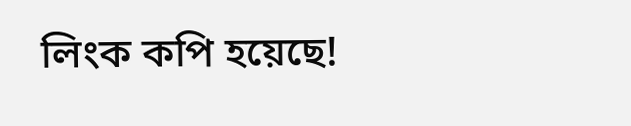লিংক কপি হয়েছে!